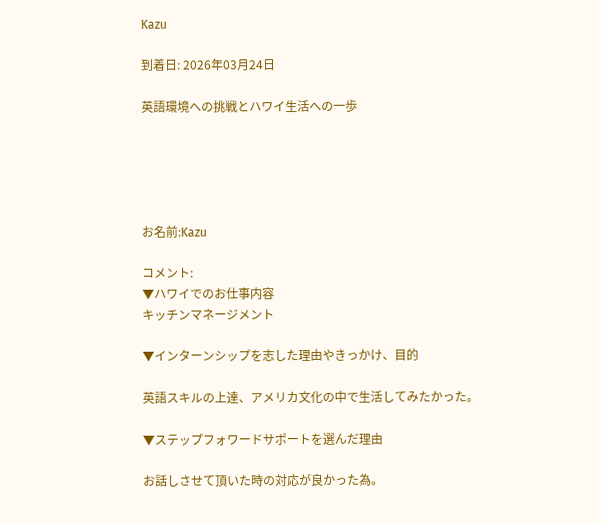Kazu

到着日: 2026年03月24日

英語環境への挑戦とハワイ生活への一歩





お名前:Kazu

コメント:
▼ハワイでのお仕事内容
キッチンマネージメント

▼インターンシップを志した理由やきっかけ、目的

英語スキルの上達、アメリカ文化の中で生活してみたかった。

▼ステップフォワードサポートを選んだ理由

お話しさせて頂いた時の対応が良かった為。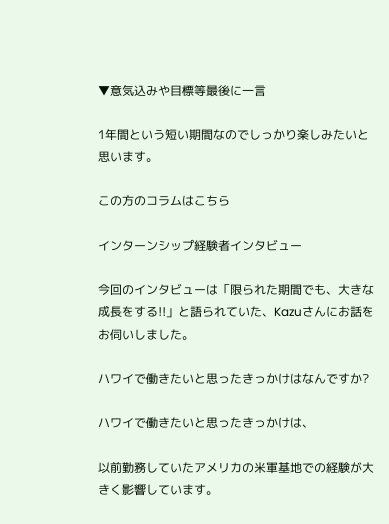▼意気込みや目標等最後に一言

1年間という短い期間なのでしっかり楽しみたいと思います。

この方のコラムはこちら

インターンシップ経験者インタビュー

今回のインタビューは「限られた期間でも、大きな成長をする!!」と語られていた、Kazuさんにお話をお伺いしました。

ハワイで働きたいと思ったきっかけはなんですか?

ハワイで働きたいと思ったきっかけは、

以前勤務していたアメリカの米軍基地での経験が大きく影響しています。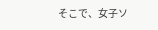そこで、女子ソ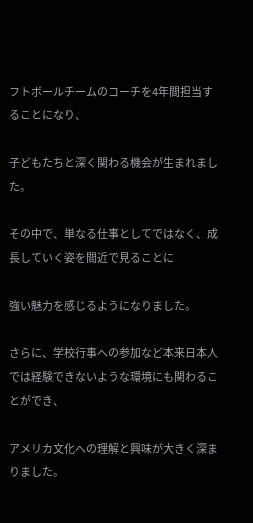フトボールチームのコーチを4年間担当することになり、

子どもたちと深く関わる機会が生まれました。

その中で、単なる仕事としてではなく、成長していく姿を間近で見ることに

強い魅力を感じるようになりました。

さらに、学校行事への参加など本来日本人では経験できないような環境にも関わることができ、

アメリカ文化への理解と興味が大きく深まりました。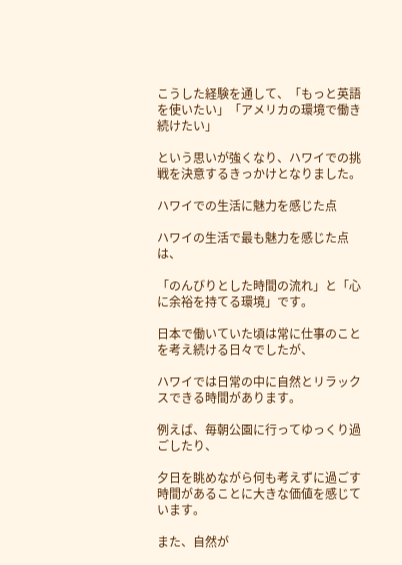こうした経験を通して、「もっと英語を使いたい」「アメリカの環境で働き続けたい」

という思いが強くなり、ハワイでの挑戦を決意するきっかけとなりました。

ハワイでの生活に魅力を感じた点

ハワイの生活で最も魅力を感じた点は、

「のんびりとした時間の流れ」と「心に余裕を持てる環境」です。

日本で働いていた頃は常に仕事のことを考え続ける日々でしたが、

ハワイでは日常の中に自然とリラックスできる時間があります。

例えば、毎朝公園に行ってゆっくり過ごしたり、

夕日を眺めながら何も考えずに過ごす時間があることに大きな価値を感じています。

また、自然が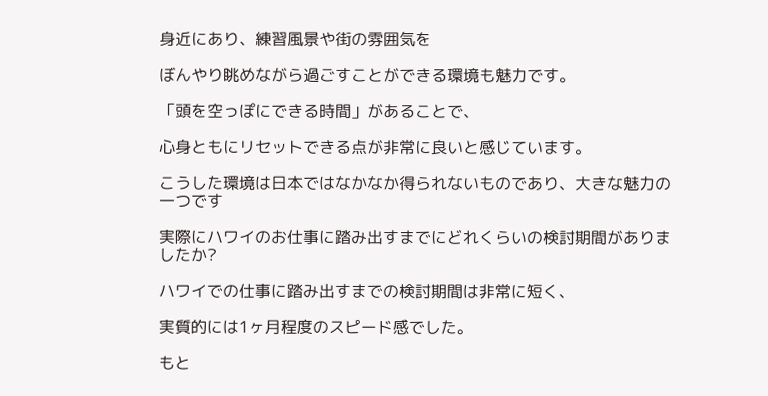身近にあり、練習風景や街の雰囲気を

ぼんやり眺めながら過ごすことができる環境も魅力です。

「頭を空っぽにできる時間」があることで、

心身ともにリセットできる点が非常に良いと感じています。

こうした環境は日本ではなかなか得られないものであり、大きな魅力の一つです

実際にハワイのお仕事に踏み出すまでにどれくらいの検討期間がありましたか?

ハワイでの仕事に踏み出すまでの検討期間は非常に短く、

実質的には1ヶ月程度のスピード感でした。

もと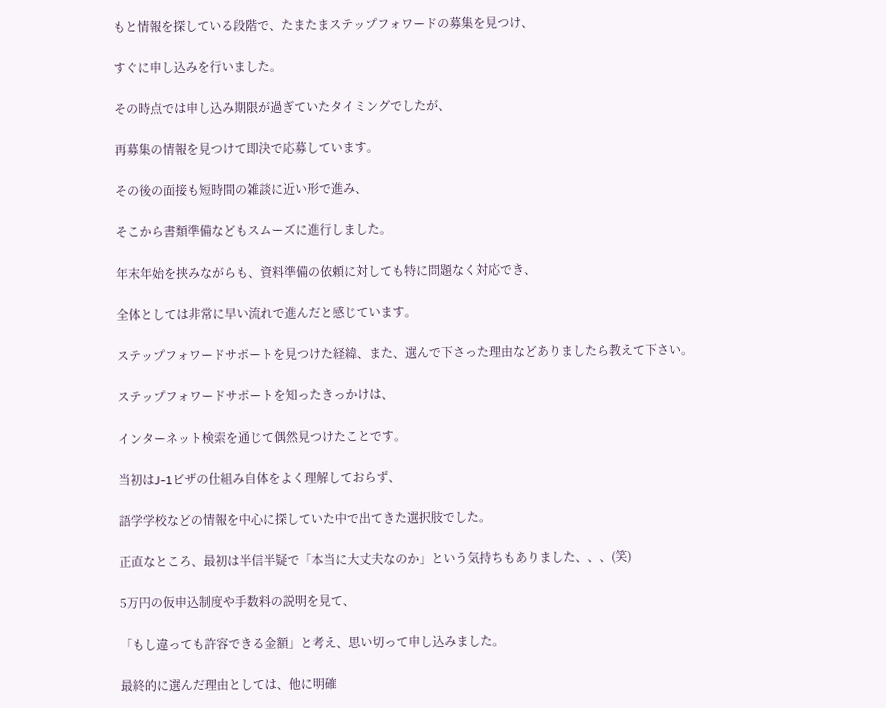もと情報を探している段階で、たまたまステップフォワードの募集を見つけ、

すぐに申し込みを行いました。

その時点では申し込み期限が過ぎていたタイミングでしたが、

再募集の情報を見つけて即決で応募しています。

その後の面接も短時間の雑談に近い形で進み、

そこから書類準備などもスムーズに進行しました。

年末年始を挟みながらも、資料準備の依頼に対しても特に問題なく対応でき、

全体としては非常に早い流れで進んだと感じています。

ステップフォワードサポートを見つけた経緯、また、選んで下さった理由などありましたら教えて下さい。

ステップフォワードサポートを知ったきっかけは、

インターネット検索を通じて偶然見つけたことです。

当初はJ-1ビザの仕組み自体をよく理解しておらず、

語学学校などの情報を中心に探していた中で出てきた選択肢でした。

正直なところ、最初は半信半疑で「本当に大丈夫なのか」という気持ちもありました、、、(笑)

5万円の仮申込制度や手数料の説明を見て、

「もし違っても許容できる金額」と考え、思い切って申し込みました。

最終的に選んだ理由としては、他に明確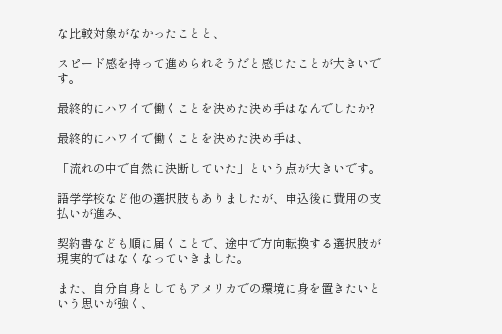な比較対象がなかったことと、

スピード感を持って進められそうだと感じたことが大きいです。

最終的にハワイで働くことを決めた決め手はなんでしたか?

最終的にハワイで働くことを決めた決め手は、

「流れの中で自然に決断していた」という点が大きいです。

語学学校など他の選択肢もありましたが、申込後に費用の支払いが進み、

契約書なども順に届くことで、途中で方向転換する選択肢が現実的ではなくなっていきました。

また、自分自身としてもアメリカでの環境に身を置きたいという思いが強く、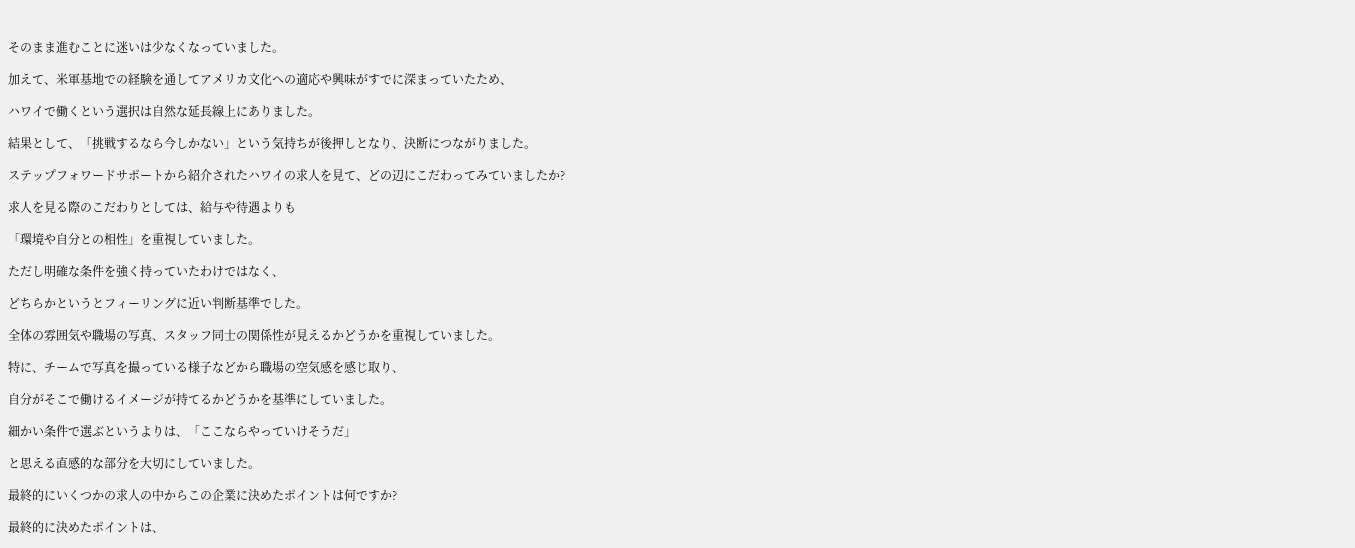そのまま進むことに迷いは少なくなっていました。

加えて、米軍基地での経験を通してアメリカ文化への適応や興味がすでに深まっていたため、

ハワイで働くという選択は自然な延長線上にありました。

結果として、「挑戦するなら今しかない」という気持ちが後押しとなり、決断につながりました。

ステップフォワードサポートから紹介されたハワイの求人を見て、どの辺にこだわってみていましたか?

求人を見る際のこだわりとしては、給与や待遇よりも

「環境や自分との相性」を重視していました。

ただし明確な条件を強く持っていたわけではなく、

どちらかというとフィーリングに近い判断基準でした。

全体の雰囲気や職場の写真、スタッフ同士の関係性が見えるかどうかを重視していました。

特に、チームで写真を撮っている様子などから職場の空気感を感じ取り、

自分がそこで働けるイメージが持てるかどうかを基準にしていました。

細かい条件で選ぶというよりは、「ここならやっていけそうだ」

と思える直感的な部分を大切にしていました。

最終的にいくつかの求人の中からこの企業に決めたポイントは何ですか?

最終的に決めたポイントは、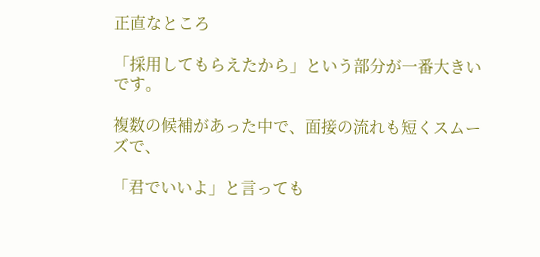正直なところ

「採用してもらえたから」という部分が一番大きいです。

複数の候補があった中で、面接の流れも短くスムーズで、

「君でいいよ」と言っても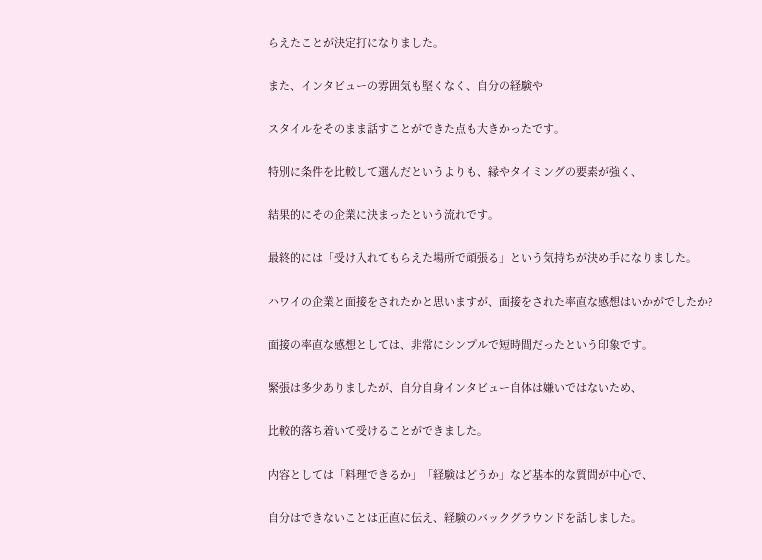らえたことが決定打になりました。

また、インタビューの雰囲気も堅くなく、自分の経験や

スタイルをそのまま話すことができた点も大きかったです。

特別に条件を比較して選んだというよりも、縁やタイミングの要素が強く、

結果的にその企業に決まったという流れです。

最終的には「受け入れてもらえた場所で頑張る」という気持ちが決め手になりました。

ハワイの企業と面接をされたかと思いますが、面接をされた率直な感想はいかがでしたか?

面接の率直な感想としては、非常にシンプルで短時間だったという印象です。

緊張は多少ありましたが、自分自身インタビュー自体は嫌いではないため、

比較的落ち着いて受けることができました。

内容としては「料理できるか」「経験はどうか」など基本的な質問が中心で、

自分はできないことは正直に伝え、経験のバックグラウンドを話しました。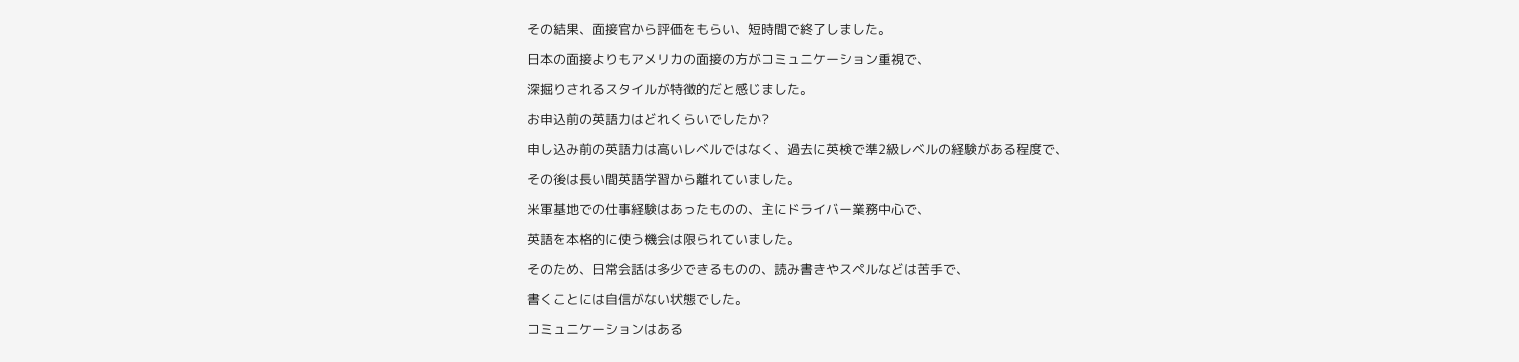その結果、面接官から評価をもらい、短時間で終了しました。

日本の面接よりもアメリカの面接の方がコミュニケーション重視で、

深掘りされるスタイルが特徴的だと感じました。

お申込前の英語力はどれくらいでしたか?

申し込み前の英語力は高いレベルではなく、過去に英検で準2級レベルの経験がある程度で、

その後は長い間英語学習から離れていました。

米軍基地での仕事経験はあったものの、主にドライバー業務中心で、

英語を本格的に使う機会は限られていました。

そのため、日常会話は多少できるものの、読み書きやスペルなどは苦手で、

書くことには自信がない状態でした。

コミュニケーションはある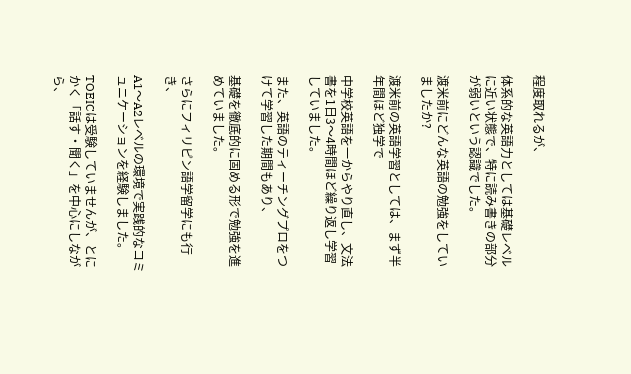程度取れるが、

体系的な英語力としては基礎レベルに近い状態で、特に読み書きの部分が弱いという認識でした。

渡米前にどんな英語の勉強をしていましたか?

渡米前の英語学習としては、まず半年間ほど独学で

中学校英語を一からやり直し、文法書を1日3〜4時間ほど繰り返し学習していました。

また、英語のティーチングプロをつけて学習した期間もあり、

基礎を徹底的に固める形で勉強を進めていました。

さらにフィリピン語学留学にも行き、

A1〜A2レベルの環境で実践的なコミュニケーションを経験しました。

TOEICは受験していませんが、とにかく「話す・聞く」を中心にしながら、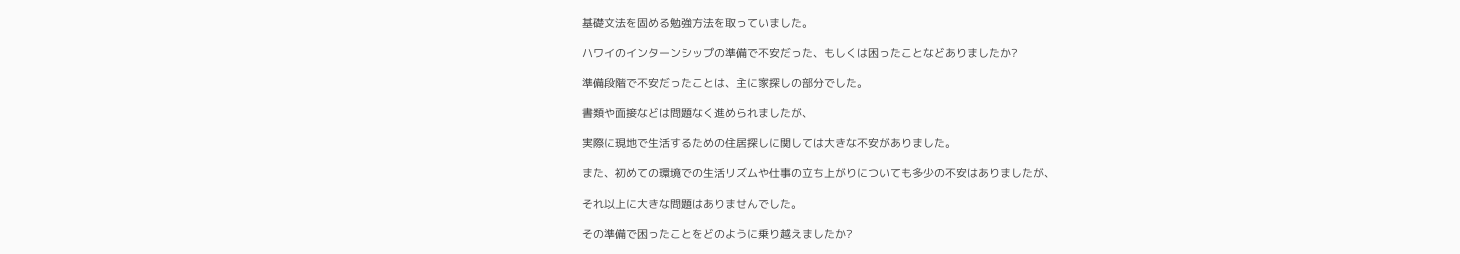基礎文法を固める勉強方法を取っていました。

ハワイのインターンシップの準備で不安だった、もしくは困ったことなどありましたか?

準備段階で不安だったことは、主に家探しの部分でした。

書類や面接などは問題なく進められましたが、

実際に現地で生活するための住居探しに関しては大きな不安がありました。

また、初めての環境での生活リズムや仕事の立ち上がりについても多少の不安はありましたが、

それ以上に大きな問題はありませんでした。

その準備で困ったことをどのように乗り越えましたか?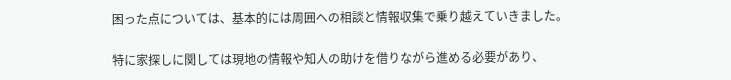困った点については、基本的には周囲への相談と情報収集で乗り越えていきました。

特に家探しに関しては現地の情報や知人の助けを借りながら進める必要があり、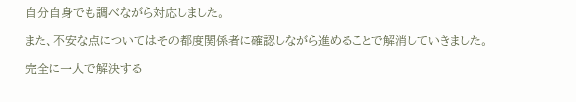自分自身でも調べながら対応しました。

また、不安な点についてはその都度関係者に確認しながら進めることで解消していきました。

完全に一人で解決する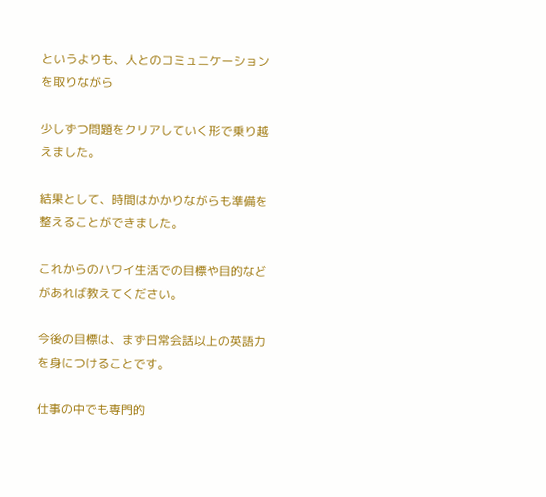というよりも、人とのコミュニケーションを取りながら

少しずつ問題をクリアしていく形で乗り越えました。

結果として、時間はかかりながらも準備を整えることができました。

これからのハワイ生活での目標や目的などがあれば教えてください。

今後の目標は、まず日常会話以上の英語力を身につけることです。

仕事の中でも専門的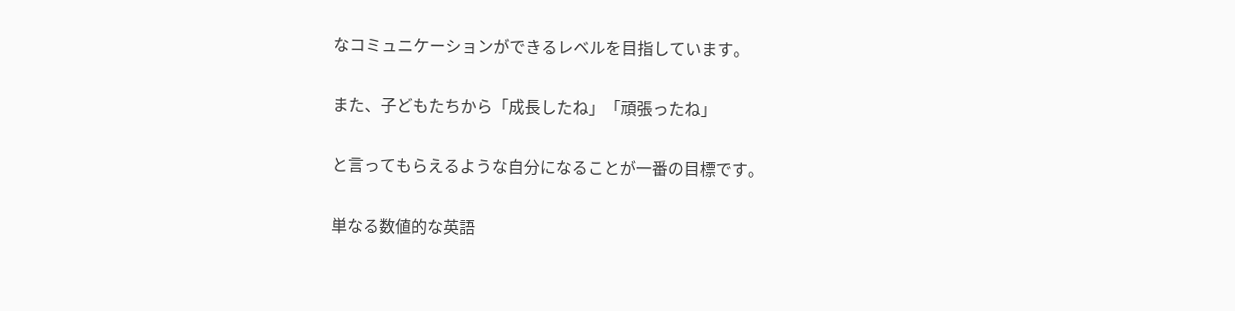なコミュニケーションができるレベルを目指しています。

また、子どもたちから「成長したね」「頑張ったね」

と言ってもらえるような自分になることが一番の目標です。

単なる数値的な英語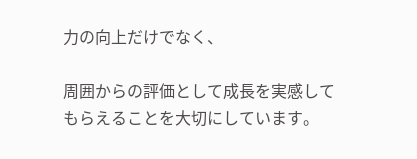力の向上だけでなく、

周囲からの評価として成長を実感してもらえることを大切にしています。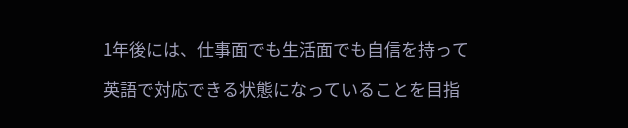1年後には、仕事面でも生活面でも自信を持って

英語で対応できる状態になっていることを目指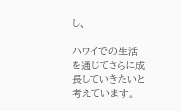し、

ハワイでの生活を通じてさらに成長していきたいと考えています。